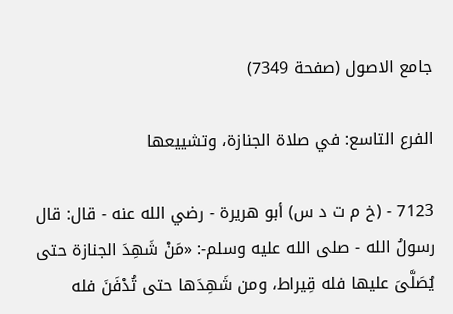جامع الاصول (صفحة 7349)

الفرع التاسع: في صلاة الجنازة، وتشييعها

7123 - (خ م ت د س) أبو هريرة - رضي الله عنه - قال: قال رسولُ الله - صلى الله عليه وسلم-: «مَنْ شَهِدَ الجنازة حتى يُصَلَّىَ عليها فله قِيراط، ومن شَهِدَها حتى تُدْفَنَ فله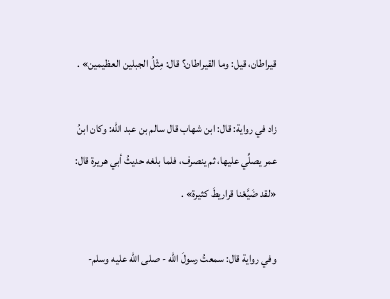قيراطان، قيل: وما القيراطان؟ قال: مِثْلُ الجبلين العظيمين» .

زاد في رواية: قال: ابن شهاب قال سالم بن عبد الله: وكان ابنُ عمر يصلِّي عليها، ثم ينصرف، فلما بلغه حديثُ أبي هريرة قال: «لقد ضَيَّعْنا قراريطَ كثيرة» .

وفي رواية قال: سمعتُ رسولَ الله - صلى الله عليه وسلم-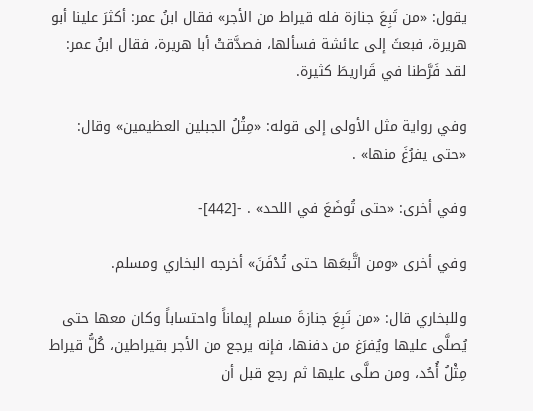يقول: «من تَبِعَ جنازة فله قيراط من الأجر» فقال ابنُ عمر: أكثرَ علينا أبو هريرة، فبعثَ إلى عائشة فسألها، فصدَّقتْ أبا هريرة، فقال ابنُ عمر: لقد فَرَّطنا في قَراريطَ كثيرة.

وفي رواية مثل الأولى إلى قوله: «مِثْلُ الجبلين العظيمين» وقال: «حتى يفرُغَ منها» .

وفي أخرى: «حتى تُوضَعَ في اللحد» . -[442]-

وفي أخرى «ومن اتَّبعَها حتى تُدْفَنَ» أخرجه البخاري ومسلم.

وللبخاري قال: «من تَبِعَ جنازةَ مسلم إيماناً واحتساباً وكان معها حتى يُصلَّى عليها ويُفرَغ من دفنها، فإنه يرجع من الأجر بقيراطين، كُلُّ قيراط مِثْلُ أُحُد، ومن صلَّى عليها ثم رجع قبل أن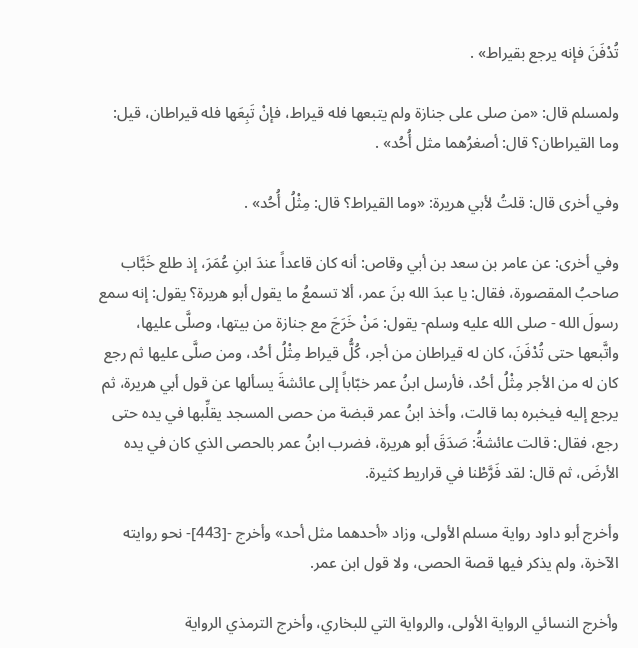تُدْفَنَ فإنه يرجع بقيراط» .

ولمسلم قال: «من صلى على جنازة ولم يتبعها فله قيراط، فإنْ تَبِعَها فله قيراطان، قيل: وما القيراطان؟ قال: أصغرُهما مثل أُحُد» .

وفي أخرى قال: قلتُ لأبي هريرة: «وما القيراط؟ قال: مِثْلُ أُحُد» .

وفي أخرى: عن عامر بن سعد بن أبي وقاص: أنه كان قاعداً عندَ ابنِ عُمَرَ، إذ طلع خَبَّاب صاحبُ المقصورة، فقال: يا عبدَ الله بنَ عمر، ألا تسمعُ ما يقول أبو هريرة؟ يقول: إنه سمع رسولَ الله - صلى الله عليه وسلم- يقول: مَنْ خَرَجَ مع جنازة من بيتها، وصلَّى عليها، واتَّبعها حتى تُدْفَنَ، كان له قيراطان من أجر، كُلُّ قيراط مِثْلُ أحُد، ومن صلَّى عليها ثم رجع كان له من الأجر مِثْلُ أحُد، فأرسل ابنُ عمر خبّاباً إلى عائشةَ يسألها عن قول أبي هريرة، ثم يرجع إليه فيخبره بما قالت، وأخذ ابنُ عمر قبضة من حصى المسجد يقلِّبها في يده حتى رجع، فقال: قالت عائشةُ: صَدَقَ أبو هريرة، فضرب ابنُ عمر بالحصى الذي كان في يده الأرضَ، ثم قال: لقد فَرَّطْنا في قراريط كثيرة.

وأخرج أبو داود رواية مسلم الأولى، وزاد «أحدهما مثل أحد» وأخرج -[443]- نحو روايته الآخرة، ولم يذكر فيها قصة الحصى، ولا قول ابن عمر.

وأخرج النسائي الرواية الأولى، والرواية التي للبخاري، وأخرج الترمذي الرواية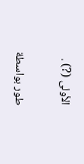الأولى (?) .

طور بواسطة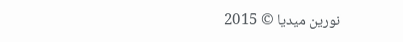نورين ميديا © 2015